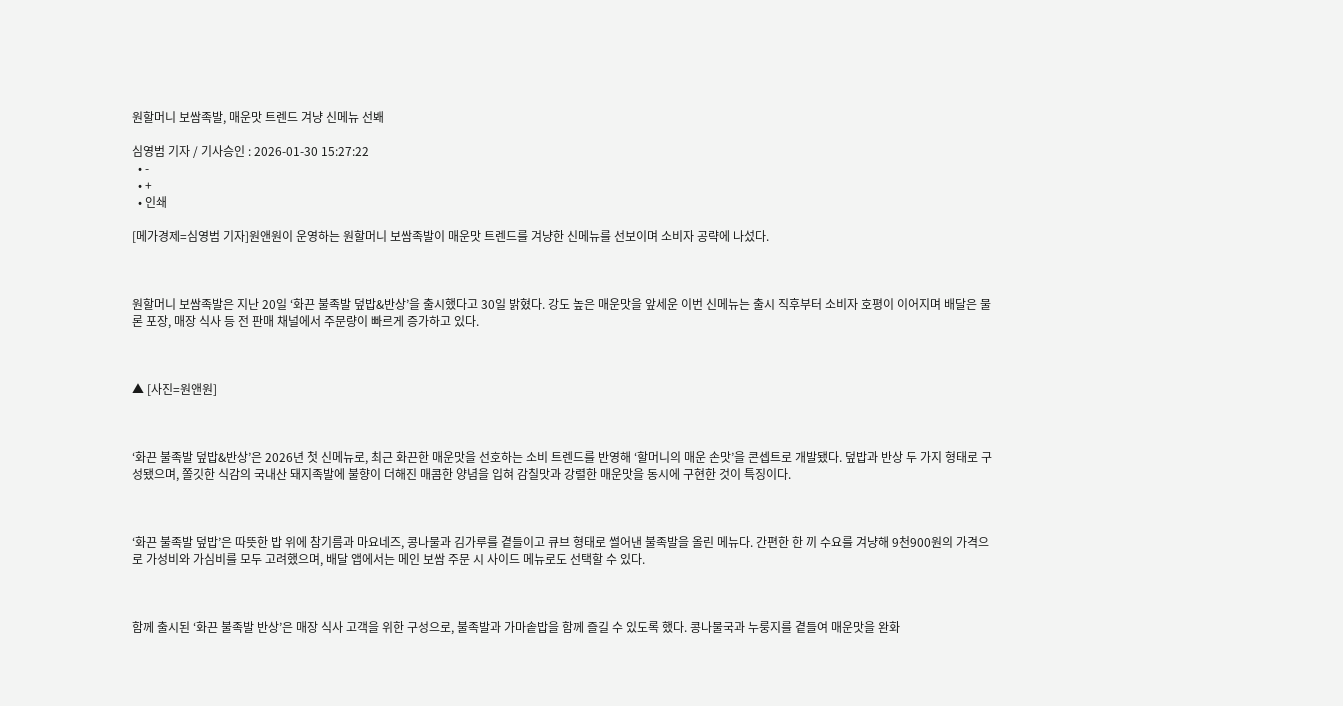원할머니 보쌈족발, 매운맛 트렌드 겨냥 신메뉴 선봬

심영범 기자 / 기사승인 : 2026-01-30 15:27:22
  • -
  • +
  • 인쇄

[메가경제=심영범 기자]원앤원이 운영하는 원할머니 보쌈족발이 매운맛 트렌드를 겨냥한 신메뉴를 선보이며 소비자 공략에 나섰다.



원할머니 보쌈족발은 지난 20일 ‘화끈 불족발 덮밥&반상’을 출시했다고 30일 밝혔다. 강도 높은 매운맛을 앞세운 이번 신메뉴는 출시 직후부터 소비자 호평이 이어지며 배달은 물론 포장, 매장 식사 등 전 판매 채널에서 주문량이 빠르게 증가하고 있다.



▲ [사진=원앤원]



‘화끈 불족발 덮밥&반상’은 2026년 첫 신메뉴로, 최근 화끈한 매운맛을 선호하는 소비 트렌드를 반영해 ‘할머니의 매운 손맛’을 콘셉트로 개발됐다. 덮밥과 반상 두 가지 형태로 구성됐으며, 쫄깃한 식감의 국내산 돼지족발에 불향이 더해진 매콤한 양념을 입혀 감칠맛과 강렬한 매운맛을 동시에 구현한 것이 특징이다.



‘화끈 불족발 덮밥’은 따뜻한 밥 위에 참기름과 마요네즈, 콩나물과 김가루를 곁들이고 큐브 형태로 썰어낸 불족발을 올린 메뉴다. 간편한 한 끼 수요를 겨냥해 9천900원의 가격으로 가성비와 가심비를 모두 고려했으며, 배달 앱에서는 메인 보쌈 주문 시 사이드 메뉴로도 선택할 수 있다.



함께 출시된 ‘화끈 불족발 반상’은 매장 식사 고객을 위한 구성으로, 불족발과 가마솥밥을 함께 즐길 수 있도록 했다. 콩나물국과 누룽지를 곁들여 매운맛을 완화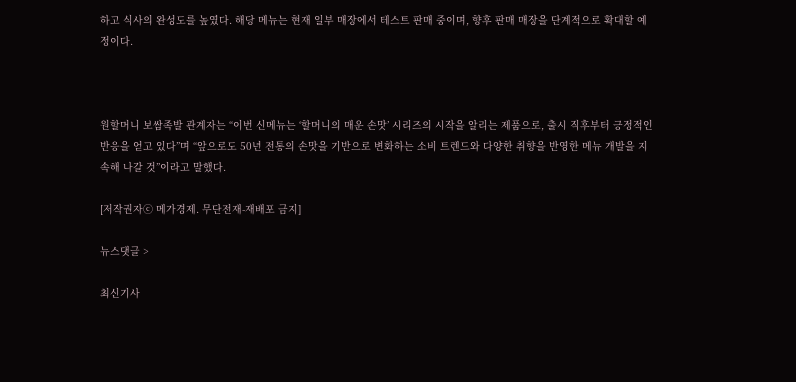하고 식사의 완성도를 높였다. 해당 메뉴는 현재 일부 매장에서 테스트 판매 중이며, 향후 판매 매장을 단계적으로 확대할 예정이다.



원할머니 보쌈족발 관계자는 “이번 신메뉴는 ‘할머니의 매운 손맛’ 시리즈의 시작을 알리는 제품으로, 출시 직후부터 긍정적인 반응을 얻고 있다”며 “앞으로도 50년 전통의 손맛을 기반으로 변화하는 소비 트렌드와 다양한 취향을 반영한 메뉴 개발을 지속해 나갈 것”이라고 말했다.

[저작권자ⓒ 메가경제. 무단전재-재배포 금지]

뉴스댓글 >

최신기사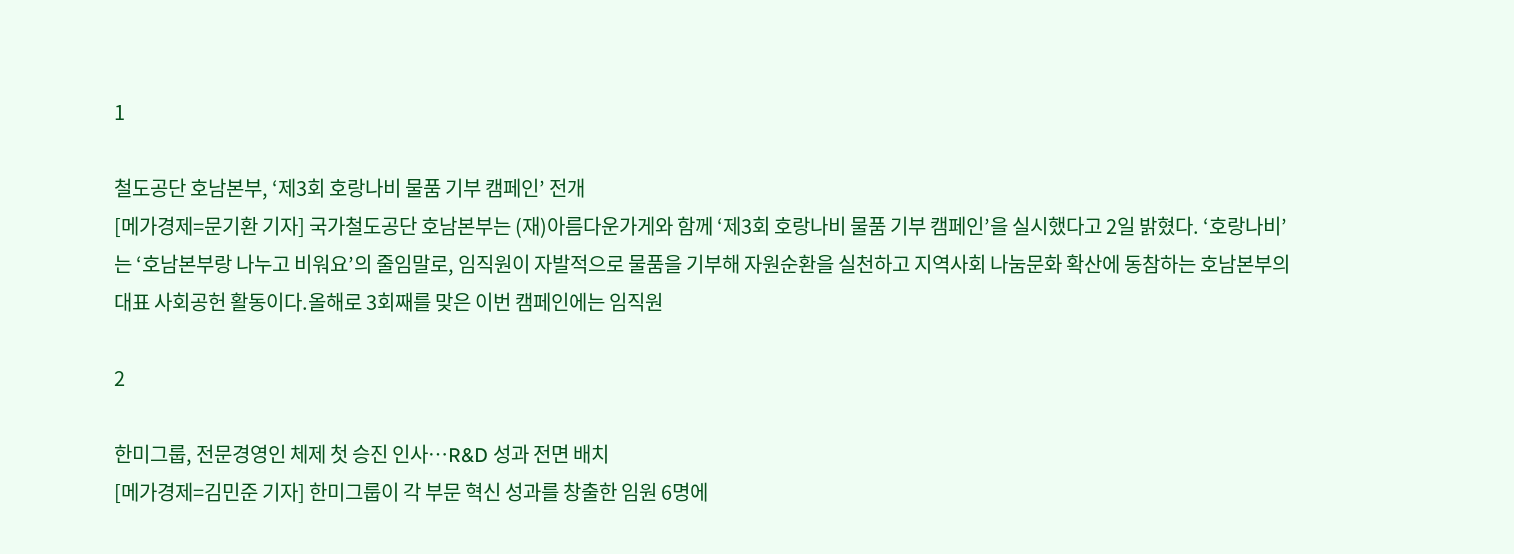1

철도공단 호남본부, ‘제3회 호랑나비 물품 기부 캠페인’ 전개
[메가경제=문기환 기자] 국가철도공단 호남본부는 (재)아름다운가게와 함께 ‘제3회 호랑나비 물품 기부 캠페인’을 실시했다고 2일 밝혔다. ‘호랑나비’는 ‘호남본부랑 나누고 비워요’의 줄임말로, 임직원이 자발적으로 물품을 기부해 자원순환을 실천하고 지역사회 나눔문화 확산에 동참하는 호남본부의 대표 사회공헌 활동이다.올해로 3회째를 맞은 이번 캠페인에는 임직원

2

한미그룹, 전문경영인 체제 첫 승진 인사…R&D 성과 전면 배치
[메가경제=김민준 기자] 한미그룹이 각 부문 혁신 성과를 창출한 임원 6명에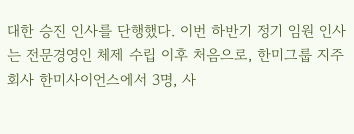대한 승진 인사를 단행했다. 이번 하반기 정기 임원 인사는 전문경영인 체제 수립 이후 처음으로, 한미그룹 지주회사 한미사이언스에서 3명, 사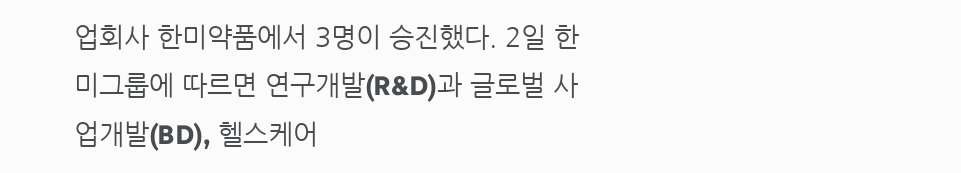업회사 한미약품에서 3명이 승진했다. 2일 한미그룹에 따르면 연구개발(R&D)과 글로벌 사업개발(BD), 헬스케어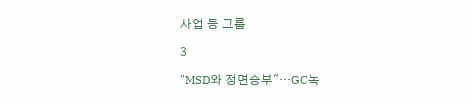사업 등 그룹

3

"MSD와 정면승부"…GC녹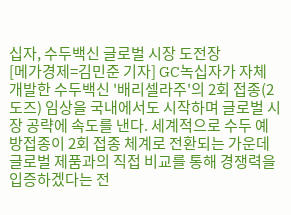십자, 수두백신 글로벌 시장 도전장
[메가경제=김민준 기자] GC녹십자가 자체 개발한 수두백신 '배리셀라주'의 2회 접종(2도즈) 임상을 국내에서도 시작하며 글로벌 시장 공략에 속도를 낸다. 세계적으로 수두 예방접종이 2회 접종 체계로 전환되는 가운데 글로벌 제품과의 직접 비교를 통해 경쟁력을 입증하겠다는 전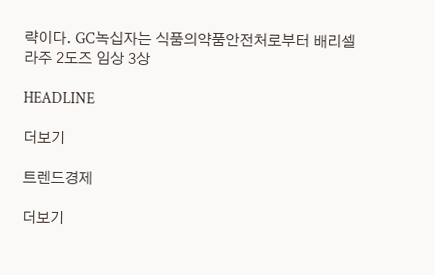략이다. GC녹십자는 식품의약품안전처로부터 배리셀라주 2도즈 임상 3상

HEADLINE

더보기

트렌드경제

더보기